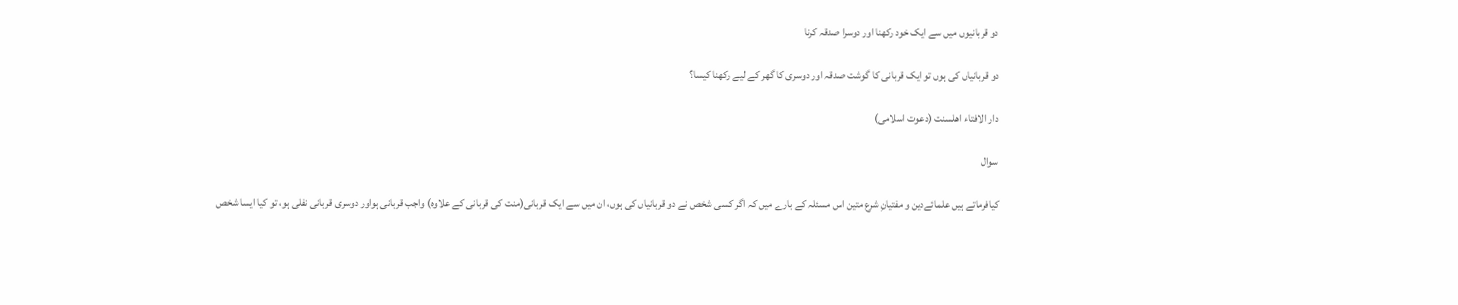دو قربانیوں میں سے ایک خود رکھنا اور دوسرا صدقہ کرنا

دو قربانیاں کی ہوں تو ایک قربانی کا گوشت صدقہ اور دوسری کا گھر کے لیے رکھنا کیسا؟

دار الافتاء اھلسنت (دعوت اسلامی)

سوال

کیافرماتے ہیں علمائےدین و مفتیانِ شرع متین اس مسئلہ کے بارے میں کہ اگر کسی شخص نے دو قربانیاں کی ہوں، ان میں سے ایک قربانی(منت کی قربانی کے علاوہ) واجب قربانی ہواور دوسری قربانی نفلی ہو، تو کیا ایسا شخص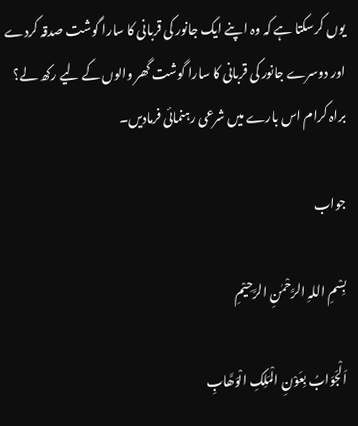یوں کرسکتا ہے کہ وہ اپنے ایک جانور کی قربانی کا سارا گوشت صدقہ کردے اور دوسرے جانور کی قربانی کا سارا گوشت گھر والوں کے لیے رکھ لے؟ براہ کرام اس بارے میں شرعی رہنمائی فرمادیں۔

جواب

بِسْمِ اللہِ الرَّحْمٰنِ الرَّحِيْمِ

اَلْجَوَابُ بِعَوْنِ الْمَلِکِ الْوَھَّابِ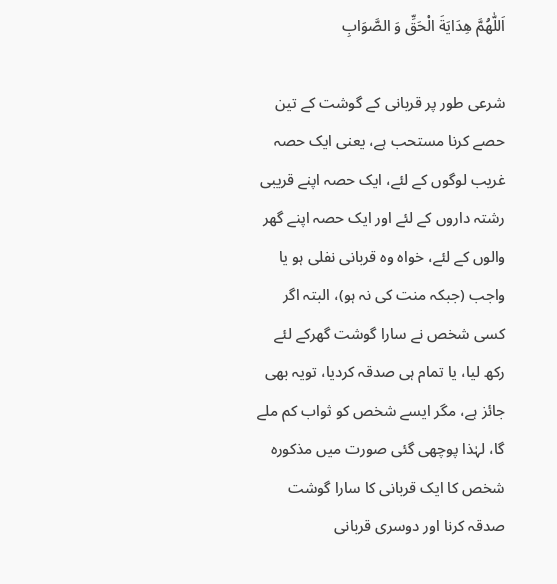اَللّٰھُمَّ ھِدَايَةَ الْحَقِّ وَ الصَّوَابِ

شرعی طور پر قربانی کے گوشت کے تین حصے کرنا مستحب ہے، یعنی ایک حصہ غریب لوگوں کے لئے، ایک حصہ اپنے قریبی رشتہ داروں کے لئے اور ایک حصہ اپنے گھر والوں کے لئے، خواہ وہ قربانی نفلی ہو یا واجب (جبکہ منت کی نہ ہو)، البتہ اگر کسی شخص نے سارا گوشت گھرکے لئے رکھ لیا، یا تمام ہی صدقہ کردیا، تویہ بھی جائز ہے، مگر ایسے شخص کو ثواب کم ملے گا، لہٰذا پوچھی گئی صورت میں مذکورہ شخص کا ایک قربانی کا سارا گوشت صدقہ کرنا اور دوسری قربانی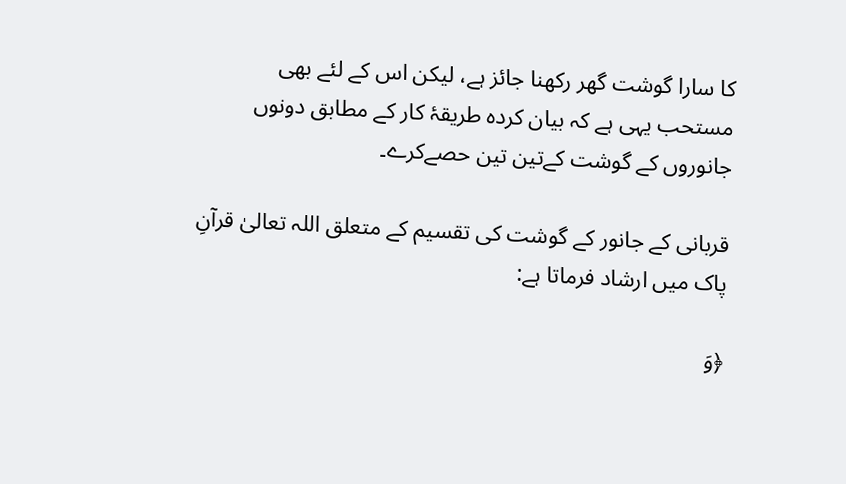کا سارا گوشت گھر رکھنا جائز ہے، لیکن اس کے لئے بھی مستحب یہی ہے کہ بیان کردہ طریقۂ کار کے مطابق دونوں جانوروں کے گوشت کےتین تین حصےکرے۔

قربانی کے جانور کے گوشت کی تقسیم کے متعلق اللہ تعالیٰ قرآنِ پاک میں ارشاد فرماتا ہے:

﴿وَ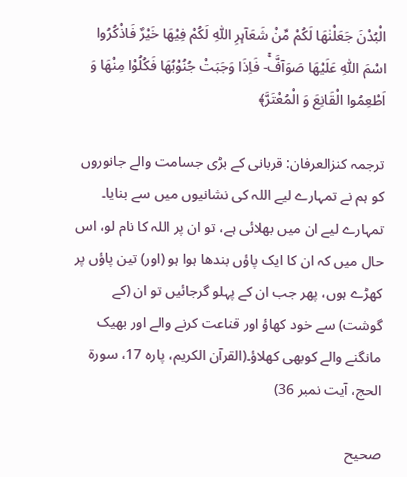الْبُدْنَ جَعَلْنٰهَا لَكُمْ مِّنْ شَعَآىٕرِ اللّٰهِ لَكُمْ فِیْهَا خَیْرٌ فَاذْكُرُوا اسْمَ اللّٰهِ عَلَیْهَا صَوَآفَّۚ- فَاِذَا وَجَبَتْ جُنُوْبُهَا فَكُلُوْا مِنْهَا وَ اَطْعِمُوا الْقَانِعَ وَ الْمُعْتَرَّ﴾

ترجمہ کنزالعرفان: قربانی کے بڑی جسامت والے جانوروں کو ہم نے تمہارے لیے اللہ کی نشانیوں میں سے بنایا۔ تمہارے لیے ان میں بھلائی ہے، تو ان پر اللہ کا نام لو، اس حال میں کہ ان کا ایک پاؤں بندھا ہوا ہو (اور) تین پاؤں پر کھڑے ہوں، پھر جب ان کے پہلو گرجائیں تو ان (کے گوشت) سے خود کھاؤ اور قناعت کرنے والے اور بھیک مانگنے والے کوبھی کھلاؤ۔(القرآن الکریم، پارہ 17، سورۃ الحج، آیت نمبر 36)

صحیح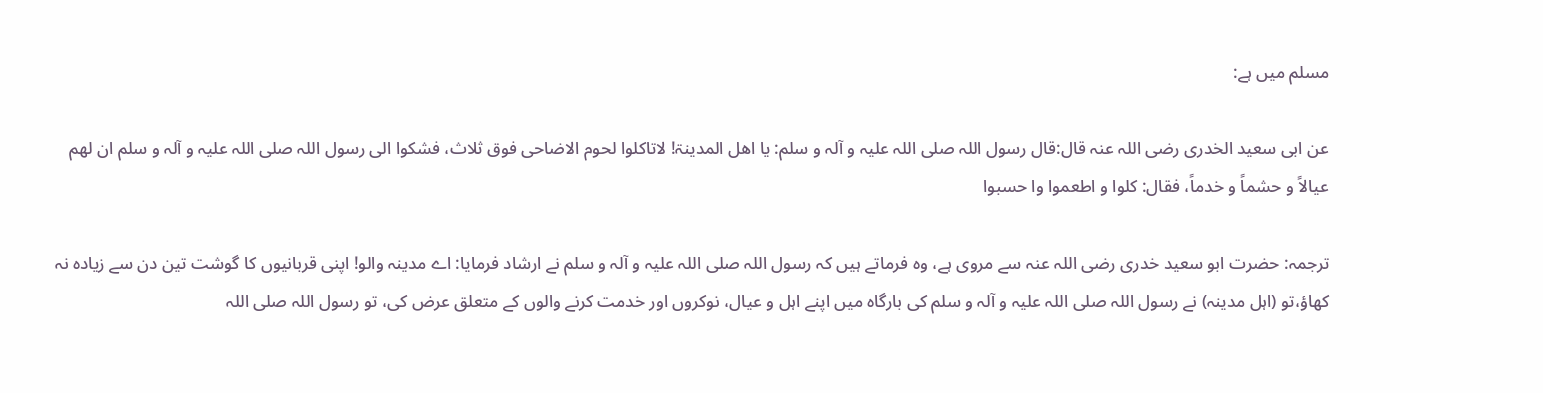مسلم میں ہے:

عن ابی سعید الخدری رضی اللہ عنہ قال:قال رسول اللہ صلی اللہ علیہ و آلہ و سلم: یا اھل المدینۃ! لاتاکلوا لحوم الاضاحی فوق ثلاث، فشکوا الی رسول اللہ صلی اللہ علیہ و آلہ و سلم ان لھم عیالاً و حشماً و خدماً، فقال: کلوا و اطعموا وا حسبوا

ترجمہ: حضرت ابو سعید خدری رضی اللہ عنہ سے مروی ہے، وہ فرماتے ہیں کہ رسول اللہ صلی اللہ علیہ و آلہ و سلم نے ارشاد فرمایا: اے مدینہ والو! اپنی قربانیوں کا گوشت تین دن سے زیادہ نہ کھاؤ،تو (اہل مدینہ) نے رسول اللہ صلی اللہ علیہ و آلہ و سلم کی بارگاہ میں اپنے اہل و عیال، نوکروں اور خدمت کرنے والوں کے متعلق عرض کی، تو رسول اللہ صلی اللہ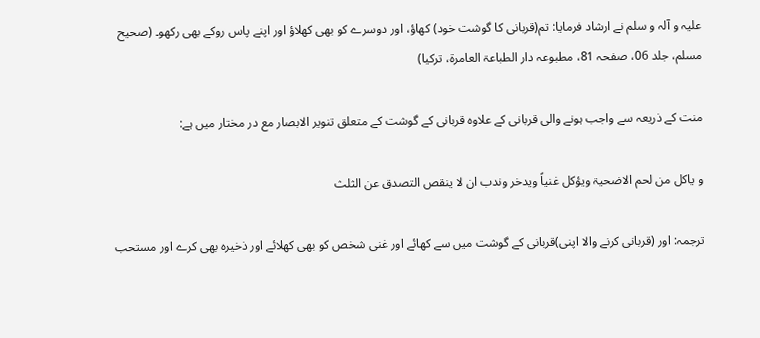علیہ و آلہ و سلم نے ارشاد فرمایا: تم(قربانی کا گوشت خود) کھاؤ، اور دوسرے کو بھی کھلاؤ اور اپنے پاس روکے بھی رکھو۔ (صحیح مسلم، جلد 06، صفحہ 81، مطبوعہ دار الطباعۃ العامرۃ، ترکیا)

منت کے ذریعہ سے واجب ہونے والی قربانی کے علاوہ قربانی کے گوشت کے متعلق تنویر الابصار مع در مختار میں ہے:

و یاکل من لحم الاضحیۃ ویؤکل غنیاً ویدخر وندب ان لا ینقص التصدق عن الثلث

ترجمہ: اور (قربانی کرنے والا اپنی)قربانی کے گوشت میں سے کھائے اور غنی شخص کو بھی کھلائے اور ذخیرہ بھی کرے اور مستحب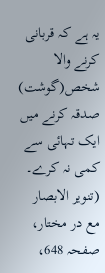یہ ہے کہ قربانی کرنے والا شخص(گوشت) صدقہ کرنے میں ایک تہائی سے کمی نہ کرے۔ (تنویر الابصار مع در مختار، صفحہ 648،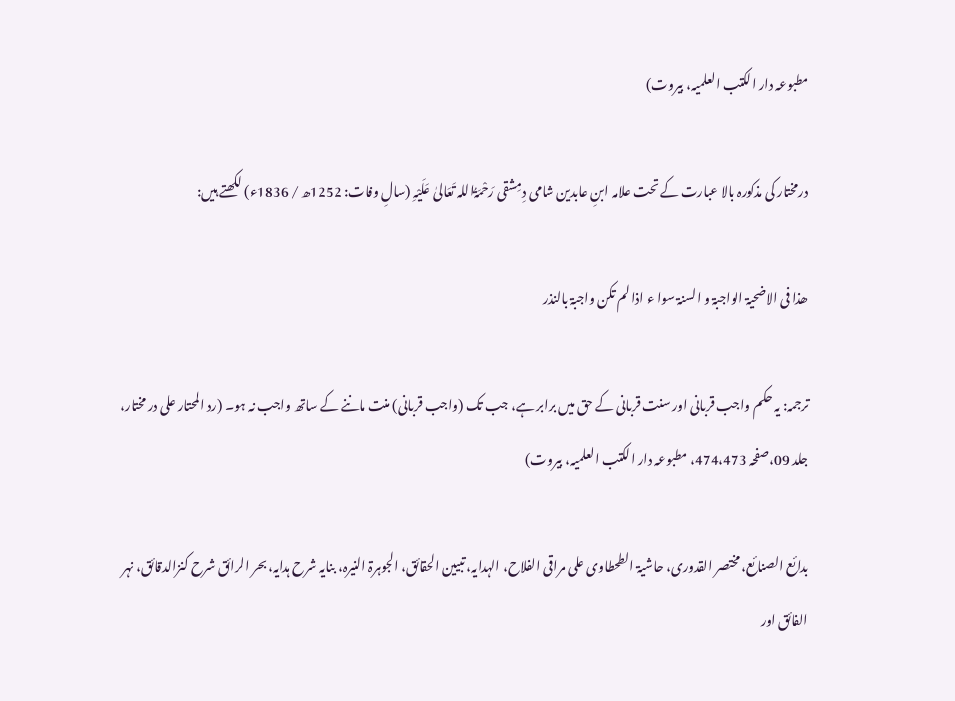مطبوعہ دار الکتب العلمیہ، بیروت)

درمختار کی مذکورہ بالا عبارت کے تحت علامہ ابنِ عابدین شامی دِمِشقی رَحْمَۃُاللہ تَعَالیٰ عَلَیْہِ (سالِ وفات: 1252ھ / 1836ء) لکھتے ہیں:

ھذا فی الاضحیۃ الواجبۃ و السنۃ سوا ء اذا لم تکن واجبۃ بالنذر

ترجمہ: یہ حکم واجب قربانی اور سنت قربانی کے حق میں برابر ہے، جب تک (واجب قربانی) منت ماننے کے ساتھ واجب نہ ہو۔ (رد المحتار علی در مختار، جلد 09،صفحہ 474،473، مطبوعہ دار الکتب العلمیہ، بیروت)

بدائع الصنائع، مختصر القدوری، حاشیۃ الطحطاوی علی مراقی الفلاح، الہدایہ، تبیین الحقائق، الجوہرۃ النیرہ، بنایہ شرح ہدایہ، بحر الرائق شرح کنزالدقائق، نہر الفائق اور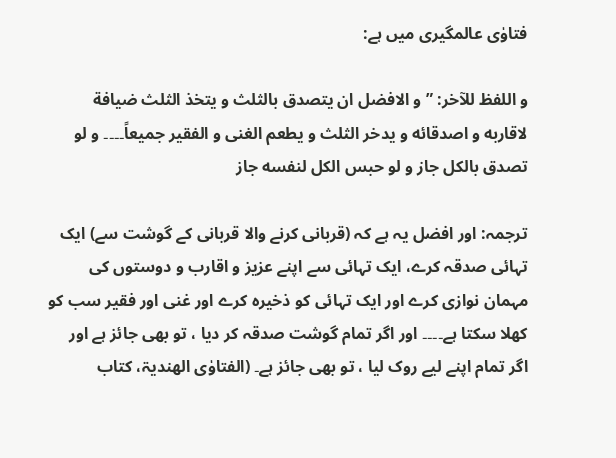فتاوٰی عالمگیری میں ہے:

و اللفظ للآخر: ”و الافضل ان یتصدق بالثلث و یتخذ الثلث ضیافة لاقاربه و اصدقائه و یدخر الثلث و یطعم الغنی و الفقیر جمیعاً۔۔۔۔ و لو تصدق بالكل جاز و لو حبس الكل لنفسه جاز

ترجمہ: اور افضل یہ ہے کہ (قربانی کرنے والا قربانی کے گوشت سے) ایک تہائی صدقہ کرے، ایک تہائی سے اپنے عزیز و اقارب و دوستوں کی مہمان نوازی کرے اور ایک تہائی کو ذخیرہ کرے اور غنی اور فقیر سب کو کھلا سکتا ہے۔۔۔۔ اور اگر تمام گوشت صدقہ کر دیا ، تو بھی جائز ہے اور اگر تمام اپنے لیے روک لیا ، تو بھی جائز ہے۔ (الفتاوٰى الھندیۃ، كتاب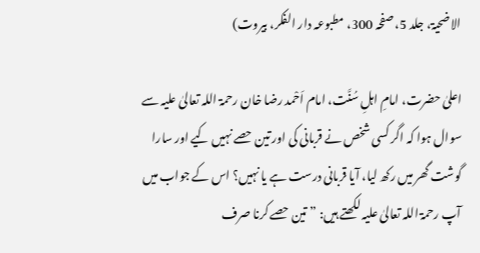الاضحیۃ، جلد 5، صفحہ 300، مطبوعہ دار الفکر، بیروت)

اعلیٰ حضرت، امامِ اہلِ سُنَّت، امام اَحْمد رضا خان رحمۃ اللہ تعالیٰ علیہ سے سوال ہوا کہ اگر کسی شخص نے قربانی کی اور تین حصے نہیں کیے اور سارا گوشت گھر میں رکھ لیا، آیا قربانی درست ہے یا نہیں؟ اس کے جواب میں آپ رحمۃ اللہ تعالیٰ علیہ لکھتے ہیں: ”تین حصے کرنا صرف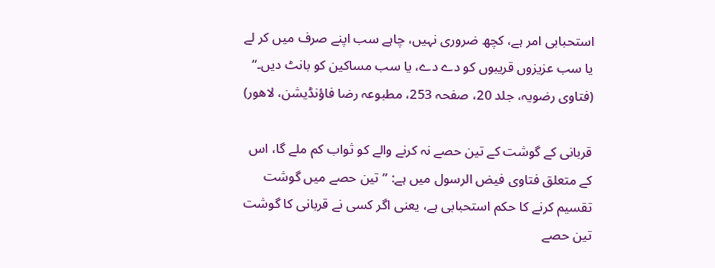استحبابی امر ہے، کچھ ضروری نہیں، چاہے سب اپنے صرف میں کر لے یا سب عزیزوں قریبوں کو دے دے، یا سب مساکین کو بانٹ دیں۔“ (فتاوی رضویہ، جلد 20، صفحہ 253، مطبوعہ رضا فاؤنڈیشن، لاھور)

قربانی کے گوشت کے تین حصے نہ کرنے والے کو ثواب کم ملے گا، اس کے متعلق فتاوی فیض الرسول میں ہے: ”تین حصے میں گوشت تقسیم کرنے کا حکم استحبابی ہے، یعنی اگر کسی نے قربانی کا گوشت تین حصے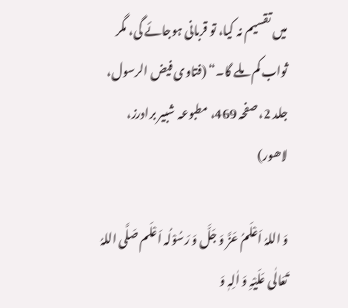میں تقسیم نہ کیا، تو قربانی ہوجائے گی، مگر ثواب کم ملے گا۔“ (فتاوی فیض الرسول، جلد 2، صفحہ 469، مطبوعہ شبیر برادرز، لاھور)

وَ اللہُ اَعْلَمُ عَزَّ وَ جَلَّ وَ رَسُوْلُہ اَعْلَم صَلَّی اللہُ تَعَالٰی عَلَیْہِ وَ اٰلِہٖ وَ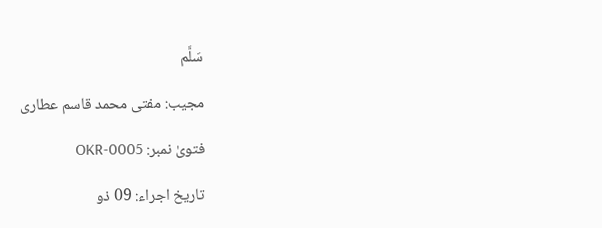سَلَّم

مجیب: مفتی محمد قاسم عطاری

فتویٰ نمبر: OKR-0005

تاریخ اجراء: 09 ذو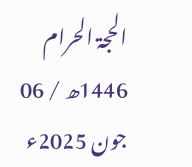الحجۃ الحرام 1446ھ / 06 جون 2025ء